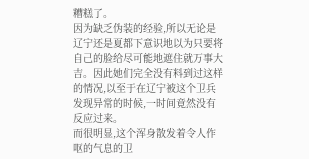糟糕了。
因为缺乏伪装的经验,所以无论是辽宁还是夏都下意识地以为只要将自己的脸给尽可能地遮住就万事大吉。因此她们完全没有料到过这样的情况,以至于在辽宁被这个卫兵发现异常的时候,一时间竟然没有反应过来。
而很明显,这个浑身散发着令人作呕的气息的卫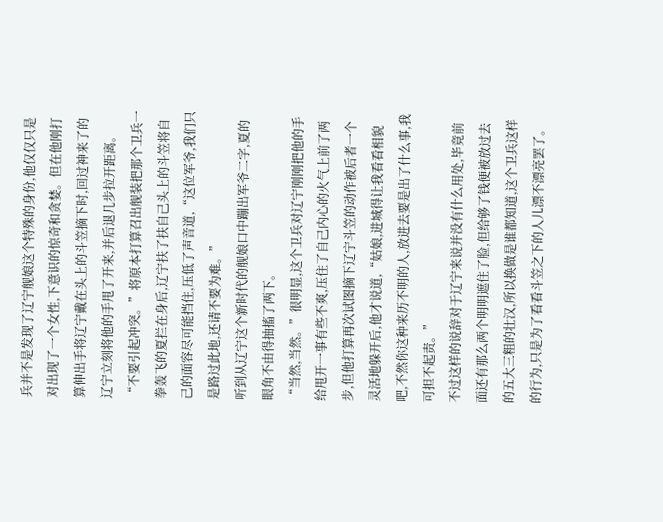兵并不是发现了辽宁舰娘这个特殊的身份,他仅仅只是对出现了一个女性,下意识的惊奇和贪婪。但在他刚打算伸出手将辽宁戴在头上的斗笠摘下时,回过神来了的辽宁立刻将他的手甩了开来,并后退几步拉开距离。
“不要引起冲突。”将原本打算召出舰装把那个卫兵一拳轰飞的夏拦在身后,辽宁扶了扶自己头上的斗笠将自己的面容尽可能挡住,压低了声音道,“这位军爷,我们只是路过此地,还请不要为难。”
听到从辽宁这个新时代的舰娘口中蹦出军爷二字,夏的眼角不由得抽搐了两下。
“当然,当然。”很明显,这个卫兵对辽宁刚刚把他的手给甩开一事有些不爽,压住了自己内心的火气上前了两步,但他打算再次试图摘下辽宁斗笠的动作被后者一个灵活地躲开后,他才说道,“姑娘,进城得让我看看相貌吧,不然你这种来历不明的人,放进去要是出了什么事,我可担不起责。”
不过这样的说辞对于辽宁来说并没有什么用处,毕竟前面还有那么两个明明遮住了脸,但给够了钱便被放过去的五大三粗的壮汉,所以换做是谁都知道,这个卫兵这样的行为,只是为了看看斗笠之下的人儿漂不漂亮罢了。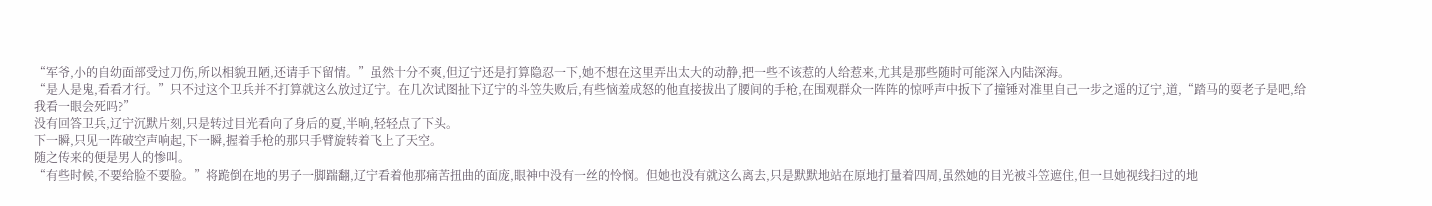“军爷,小的自幼面部受过刀伤,所以相貌丑陋,还请手下留情。”虽然十分不爽,但辽宁还是打算隐忍一下,她不想在这里弄出太大的动静,把一些不该惹的人给惹来,尤其是那些随时可能深入内陆深海。
“是人是鬼,看看才行。”只不过这个卫兵并不打算就这么放过辽宁。在几次试图扯下辽宁的斗笠失败后,有些恼羞成怒的他直接拔出了腰间的手枪,在围观群众一阵阵的惊呼声中扳下了撞锤对准里自己一步之遥的辽宁,道,“踏马的耍老子是吧,给我看一眼会死吗?”
没有回答卫兵,辽宁沉默片刻,只是转过目光看向了身后的夏,半晌,轻轻点了下头。
下一瞬,只见一阵破空声响起,下一瞬,握着手枪的那只手臂旋转着飞上了天空。
随之传来的便是男人的惨叫。
“有些时候,不要给脸不要脸。”将跪倒在地的男子一脚踹翻,辽宁看着他那痛苦扭曲的面庞,眼神中没有一丝的怜悯。但她也没有就这么离去,只是默默地站在原地打量着四周,虽然她的目光被斗笠遮住,但一旦她视线扫过的地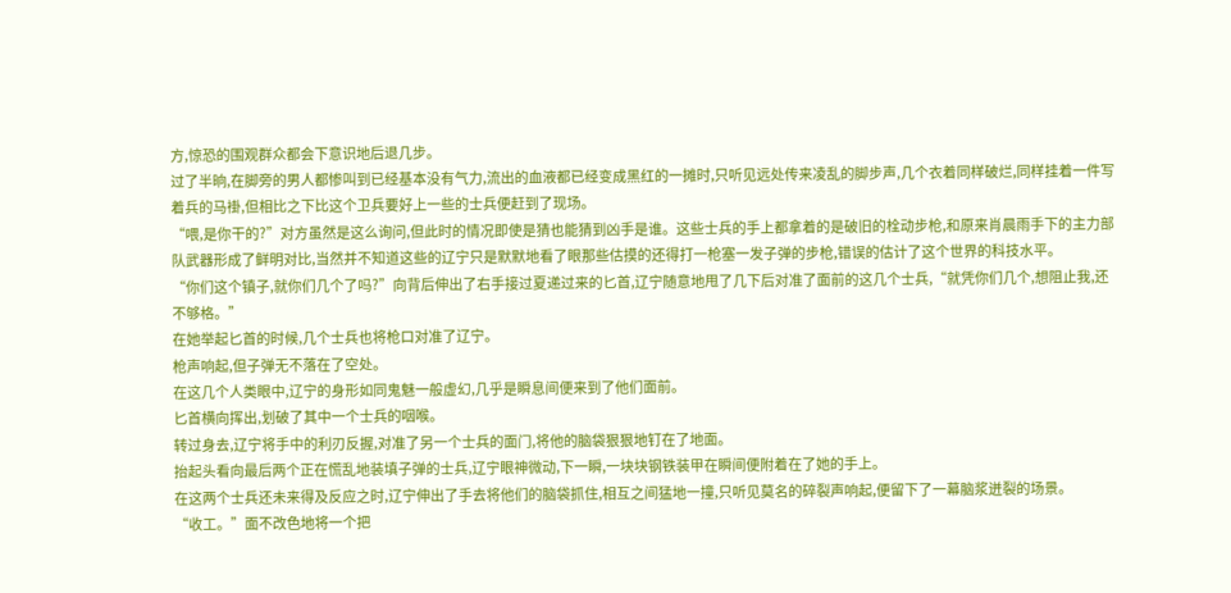方,惊恐的围观群众都会下意识地后退几步。
过了半晌,在脚旁的男人都惨叫到已经基本没有气力,流出的血液都已经变成黑红的一摊时,只听见远处传来凌乱的脚步声,几个衣着同样破烂,同样挂着一件写着兵的马褂,但相比之下比这个卫兵要好上一些的士兵便赶到了现场。
“喂,是你干的?”对方虽然是这么询问,但此时的情况即使是猜也能猜到凶手是谁。这些士兵的手上都拿着的是破旧的栓动步枪,和原来肖晨雨手下的主力部队武器形成了鲜明对比,当然并不知道这些的辽宁只是默默地看了眼那些估摸的还得打一枪塞一发子弹的步枪,错误的估计了这个世界的科技水平。
“你们这个镇子,就你们几个了吗?”向背后伸出了右手接过夏递过来的匕首,辽宁随意地甩了几下后对准了面前的这几个士兵,“就凭你们几个,想阻止我,还不够格。”
在她举起匕首的时候,几个士兵也将枪口对准了辽宁。
枪声响起,但子弹无不落在了空处。
在这几个人类眼中,辽宁的身形如同鬼魅一般虚幻,几乎是瞬息间便来到了他们面前。
匕首横向挥出,划破了其中一个士兵的咽喉。
转过身去,辽宁将手中的利刃反握,对准了另一个士兵的面门,将他的脑袋狠狠地钉在了地面。
抬起头看向最后两个正在慌乱地装填子弹的士兵,辽宁眼神微动,下一瞬,一块块钢铁装甲在瞬间便附着在了她的手上。
在这两个士兵还未来得及反应之时,辽宁伸出了手去将他们的脑袋抓住,相互之间猛地一撞,只听见莫名的碎裂声响起,便留下了一幕脑浆迸裂的场景。
“收工。”面不改色地将一个把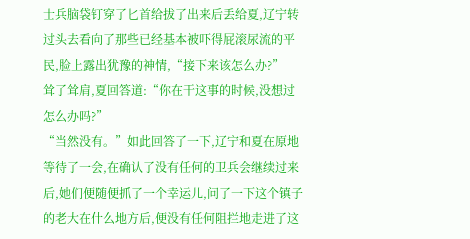士兵脑袋钉穿了匕首给拔了出来后丢给夏,辽宁转过头去看向了那些已经基本被吓得屁滚尿流的平民,脸上露出犹豫的神情,“接下来该怎么办?”
耸了耸肩,夏回答道:“你在干这事的时候,没想过怎么办吗?”
“当然没有。”如此回答了一下,辽宁和夏在原地等待了一会,在确认了没有任何的卫兵会继续过来后,她们便随便抓了一个幸运儿,问了一下这个镇子的老大在什么地方后,便没有任何阻拦地走进了这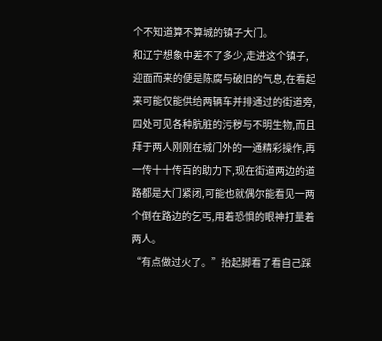个不知道算不算城的镇子大门。
和辽宁想象中差不了多少,走进这个镇子,迎面而来的便是陈腐与破旧的气息,在看起来可能仅能供给两辆车并排通过的街道旁,四处可见各种肮脏的污秽与不明生物,而且拜于两人刚刚在城门外的一通精彩操作,再一传十十传百的助力下,现在街道两边的道路都是大门紧闭,可能也就偶尔能看见一两个倒在路边的乞丐,用着恐惧的眼神打量着两人。
“有点做过火了。”抬起脚看了看自己踩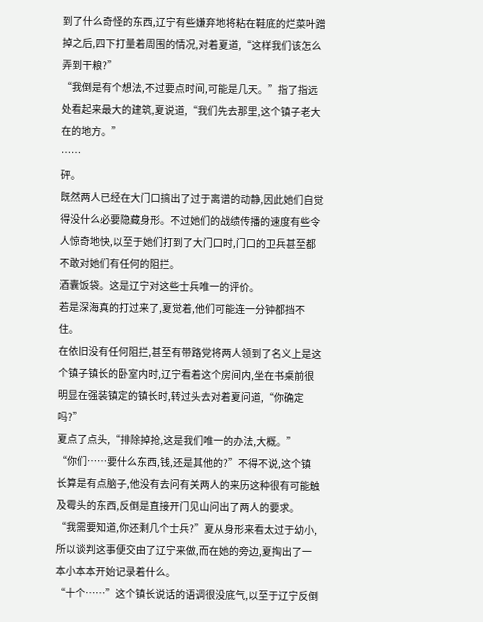到了什么奇怪的东西,辽宁有些嫌弃地将粘在鞋底的烂菜叶蹭掉之后,四下打量着周围的情况,对着夏道,“这样我们该怎么弄到干粮?”
“我倒是有个想法,不过要点时间,可能是几天。”指了指远处看起来最大的建筑,夏说道,“我们先去那里,这个镇子老大在的地方。”
……
砰。
既然两人已经在大门口搞出了过于离谱的动静,因此她们自觉得没什么必要隐藏身形。不过她们的战绩传播的速度有些令人惊奇地快,以至于她们打到了大门口时,门口的卫兵甚至都不敢对她们有任何的阻拦。
酒囊饭袋。这是辽宁对这些士兵唯一的评价。
若是深海真的打过来了,夏觉着,他们可能连一分钟都挡不住。
在依旧没有任何阻拦,甚至有带路党将两人领到了名义上是这个镇子镇长的卧室内时,辽宁看着这个房间内,坐在书桌前很明显在强装镇定的镇长时,转过头去对着夏问道,“你确定吗?”
夏点了点头,“排除掉抢,这是我们唯一的办法,大概。”
“你们……要什么东西,钱,还是其他的?”不得不说,这个镇长算是有点脑子,他没有去问有关两人的来历这种很有可能触及霉头的东西,反倒是直接开门见山问出了两人的要求。
“我需要知道,你还剩几个士兵?”夏从身形来看太过于幼小,所以谈判这事便交由了辽宁来做,而在她的旁边,夏掏出了一本小本本开始记录着什么。
“十个……”这个镇长说话的语调很没底气,以至于辽宁反倒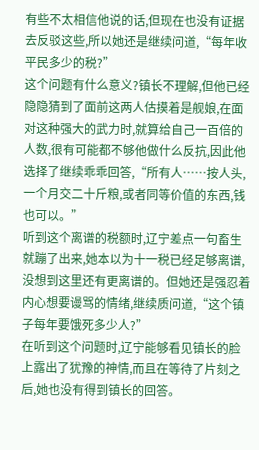有些不太相信他说的话,但现在也没有证据去反驳这些,所以她还是继续问道,“每年收平民多少的税?”
这个问题有什么意义?镇长不理解,但他已经隐隐猜到了面前这两人估摸着是舰娘,在面对这种强大的武力时,就算给自己一百倍的人数,很有可能都不够他做什么反抗,因此他选择了继续乖乖回答,“所有人……按人头,一个月交二十斤粮,或者同等价值的东西,钱也可以。”
听到这个离谱的税额时,辽宁差点一句畜生就蹦了出来,她本以为十一税已经足够离谱,没想到这里还有更离谱的。但她还是强忍着内心想要谩骂的情绪,继续质问道,“这个镇子每年要饿死多少人?”
在听到这个问题时,辽宁能够看见镇长的脸上露出了犹豫的神情,而且在等待了片刻之后,她也没有得到镇长的回答。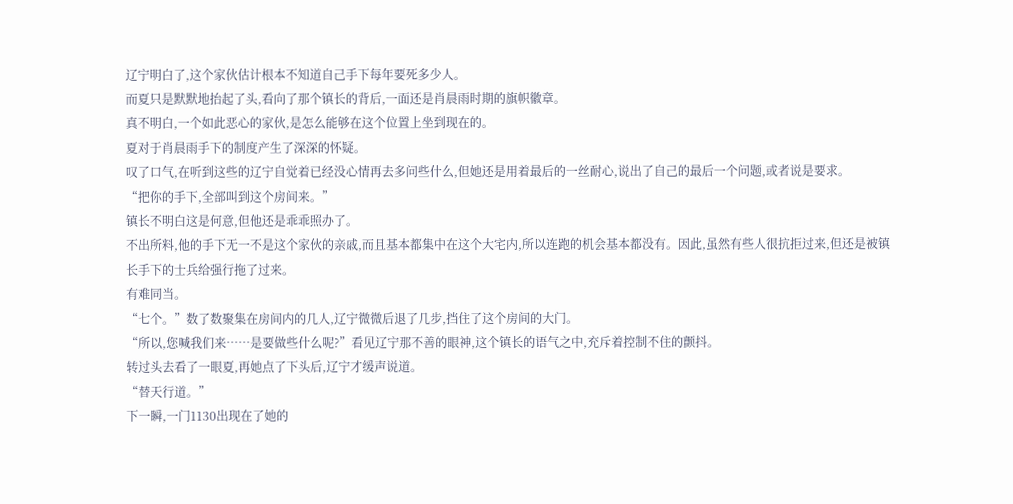辽宁明白了,这个家伙估计根本不知道自己手下每年要死多少人。
而夏只是默默地抬起了头,看向了那个镇长的背后,一面还是肖晨雨时期的旗帜徽章。
真不明白,一个如此恶心的家伙,是怎么能够在这个位置上坐到现在的。
夏对于肖晨雨手下的制度产生了深深的怀疑。
叹了口气,在听到这些的辽宁自觉着已经没心情再去多问些什么,但她还是用着最后的一丝耐心,说出了自己的最后一个问题,或者说是要求。
“把你的手下,全部叫到这个房间来。”
镇长不明白这是何意,但他还是乖乖照办了。
不出所料,他的手下无一不是这个家伙的亲戚,而且基本都集中在这个大宅内,所以连跑的机会基本都没有。因此,虽然有些人很抗拒过来,但还是被镇长手下的士兵给强行拖了过来。
有难同当。
“七个。”数了数聚集在房间内的几人,辽宁微微后退了几步,挡住了这个房间的大门。
“所以,您喊我们来……是要做些什么呢?”看见辽宁那不善的眼神,这个镇长的语气之中,充斥着控制不住的颤抖。
转过头去看了一眼夏,再她点了下头后,辽宁才缓声说道。
“替天行道。”
下一瞬,一门1130出现在了她的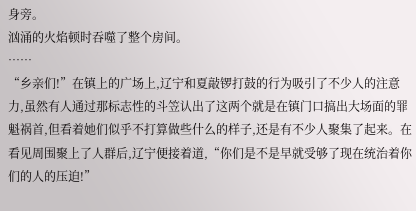身旁。
汹涌的火焰顿时吞噬了整个房间。
……
“乡亲们!”在镇上的广场上,辽宁和夏敲锣打鼓的行为吸引了不少人的注意力,虽然有人通过那标志性的斗笠认出了这两个就是在镇门口搞出大场面的罪魁祸首,但看着她们似乎不打算做些什么的样子,还是有不少人聚集了起来。在看见周围聚上了人群后,辽宁便接着道,“你们是不是早就受够了现在统治着你们的人的压迫!”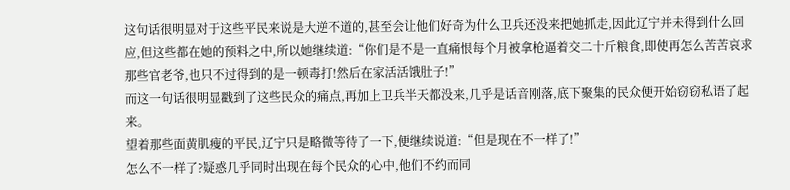这句话很明显对于这些平民来说是大逆不道的,甚至会让他们好奇为什么卫兵还没来把她抓走,因此辽宁并未得到什么回应,但这些都在她的预料之中,所以她继续道:“你们是不是一直痛恨每个月被拿枪逼着交二十斤粮食,即使再怎么苦苦哀求那些官老爷,也只不过得到的是一顿毒打!然后在家活活饿肚子!”
而这一句话很明显戳到了这些民众的痛点,再加上卫兵半天都没来,几乎是话音刚落,底下聚集的民众便开始窃窃私语了起来。
望着那些面黄肌瘦的平民,辽宁只是略微等待了一下,便继续说道:“但是现在不一样了!”
怎么不一样了?疑惑几乎同时出现在每个民众的心中,他们不约而同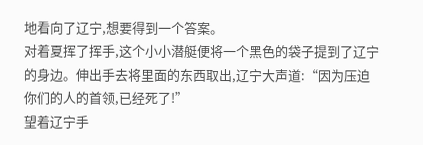地看向了辽宁,想要得到一个答案。
对着夏挥了挥手,这个小小潜艇便将一个黑色的袋子提到了辽宁的身边。伸出手去将里面的东西取出,辽宁大声道:“因为压迫你们的人的首领,已经死了!”
望着辽宁手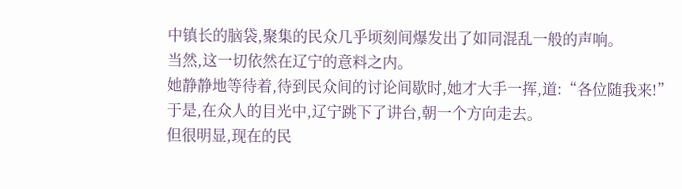中镇长的脑袋,聚集的民众几乎顷刻间爆发出了如同混乱一般的声响。
当然,这一切依然在辽宁的意料之内。
她静静地等待着,待到民众间的讨论间歇时,她才大手一挥,道:“各位随我来!”
于是,在众人的目光中,辽宁跳下了讲台,朝一个方向走去。
但很明显,现在的民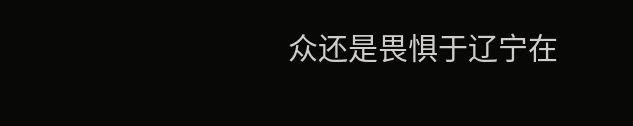众还是畏惧于辽宁在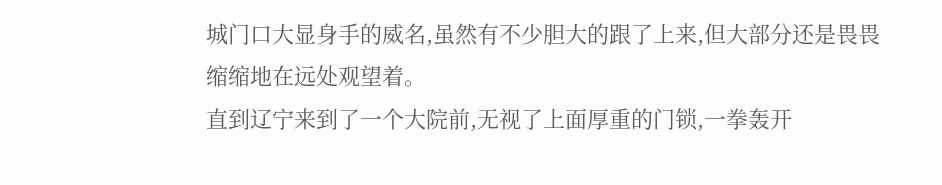城门口大显身手的威名,虽然有不少胆大的跟了上来,但大部分还是畏畏缩缩地在远处观望着。
直到辽宁来到了一个大院前,无视了上面厚重的门锁,一拳轰开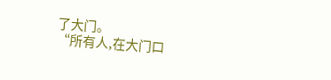了大门。
“所有人,在大门口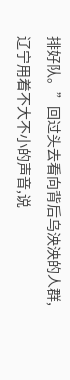排好队。”回过头去看向背后乌泱泱的人群,辽宁用着不大不小的声音,说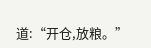道:“开仓,放粮。”